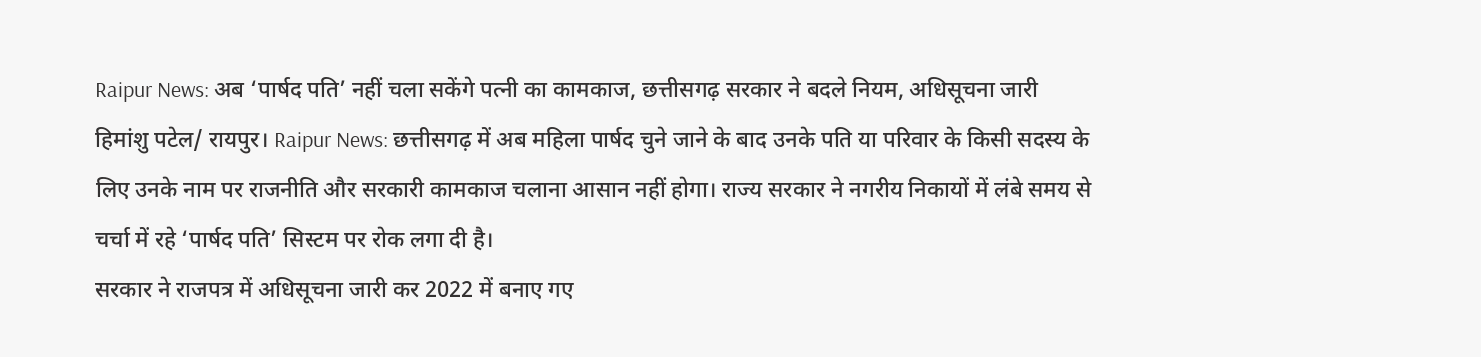Raipur News: अब ‘पार्षद पति’ नहीं चला सकेंगे पत्नी का कामकाज, छत्तीसगढ़ सरकार ने बदले नियम, अधिसूचना जारी
हिमांशु पटेल/ रायपुर। Raipur News: छत्तीसगढ़ में अब महिला पार्षद चुने जाने के बाद उनके पति या परिवार के किसी सदस्य के लिए उनके नाम पर राजनीति और सरकारी कामकाज चलाना आसान नहीं होगा। राज्य सरकार ने नगरीय निकायों में लंबे समय से चर्चा में रहे ‘पार्षद पति’ सिस्टम पर रोक लगा दी है।
सरकार ने राजपत्र में अधिसूचना जारी कर 2022 में बनाए गए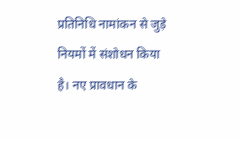प्रतिनिधि नामांकन से जुड़े नियमों में संशोधन किया है। नए प्रावधान के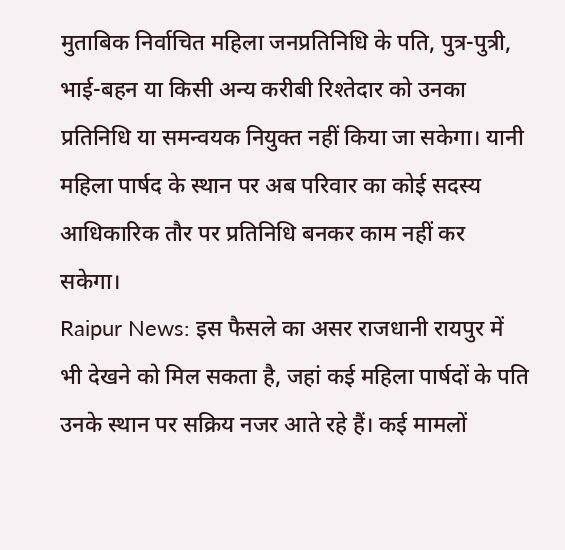मुताबिक निर्वाचित महिला जनप्रतिनिधि के पति, पुत्र-पुत्री, भाई-बहन या किसी अन्य करीबी रिश्तेदार को उनका प्रतिनिधि या समन्वयक नियुक्त नहीं किया जा सकेगा। यानी महिला पार्षद के स्थान पर अब परिवार का कोई सदस्य आधिकारिक तौर पर प्रतिनिधि बनकर काम नहीं कर सकेगा।
Raipur News: इस फैसले का असर राजधानी रायपुर में भी देखने को मिल सकता है, जहां कई महिला पार्षदों के पति उनके स्थान पर सक्रिय नजर आते रहे हैं। कई मामलों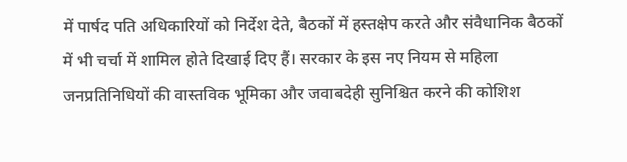में पार्षद पति अधिकारियों को निर्देश देते, बैठकों में हस्तक्षेप करते और संवैधानिक बैठकों में भी चर्चा में शामिल होते दिखाई दिए हैं। सरकार के इस नए नियम से महिला जनप्रतिनिधियों की वास्तविक भूमिका और जवाबदेही सुनिश्चित करने की कोशिश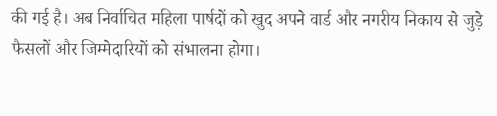की गई है। अब निर्वाचित महिला पार्षदों को खुद अपने वार्ड और नगरीय निकाय से जुड़े फैसलों और जिम्मेदारियों को संभालना होगा।